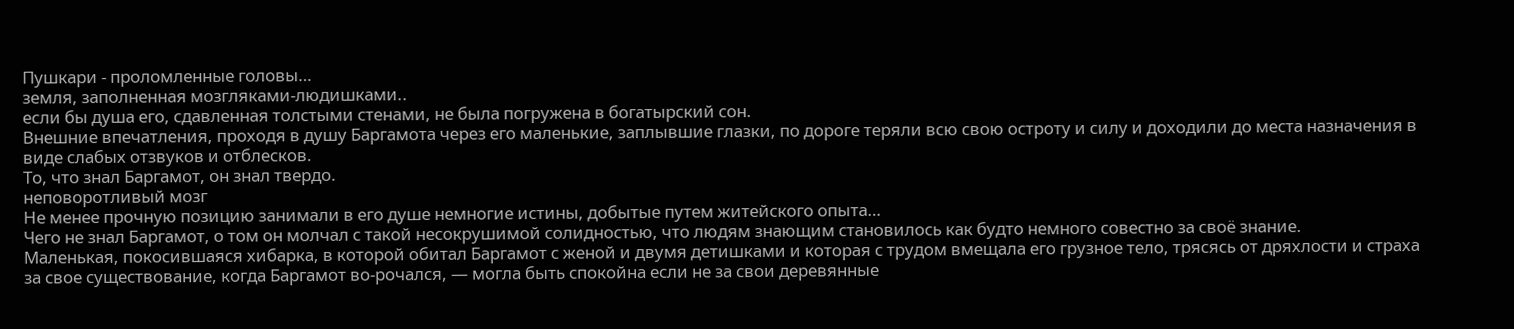Пушкари - проломленные головы…
земля, заполненная мозгляками-людишками..
если бы душа его, сдавленная толстыми стенами, не была погружена в богатырский сон.
Внешние впечатления, проходя в душу Баргамота через его маленькие, заплывшие глазки, по дороге теряли всю свою остроту и силу и доходили до места назначения в виде слабых отзвуков и отблесков.
То, что знал Баргамот, он знал твердо.
неповоротливый мозг
Не менее прочную позицию занимали в его душе немногие истины, добытые путем житейского опыта…
Чего не знал Баргамот, о том он молчал с такой несокрушимой солидностью, что людям знающим становилось как будто немного совестно за своё знание.
Маленькая, покосившаяся хибарка, в которой обитал Баргамот с женой и двумя детишками и которая с трудом вмещала его грузное тело, трясясь от дряхлости и страха за свое существование, когда Баргамот во-рочался, — могла быть спокойна если не за свои деревянные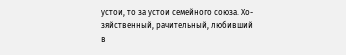устои, то за устои семейного союза. Хо-зяйственный, рачительный, любивший в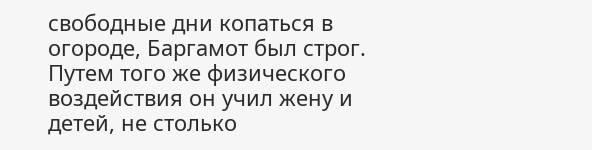свободные дни копаться в огороде, Баргамот был строг. Путем того же физического воздействия он учил жену и детей, не столько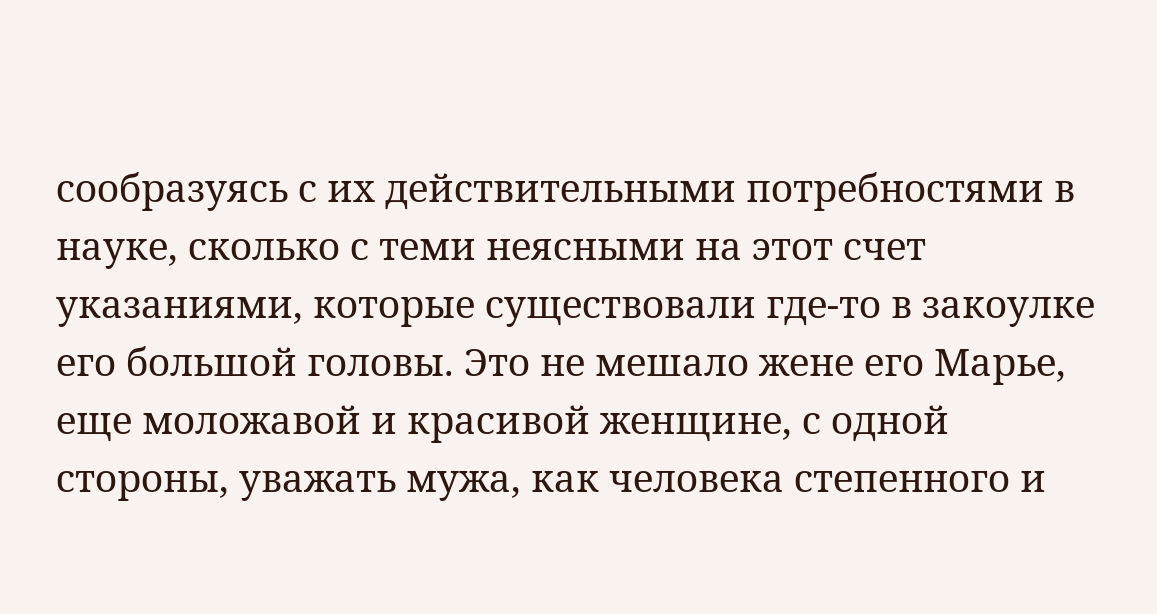сообразуясь с их действительными потребностями в науке, сколько с теми неясными на этот счет указаниями, которые существовали где-то в закоулке его большой головы. Это не мешало жене его Марье, еще моложавой и красивой женщине, с одной стороны, уважать мужа, как человека степенного и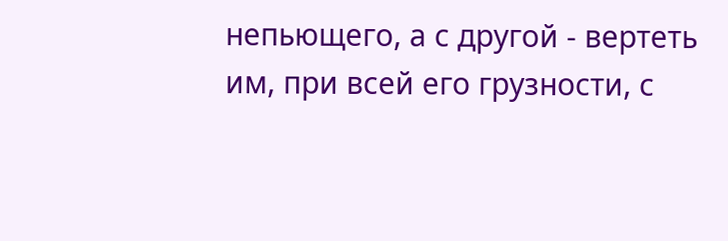непьющего, а с другой - вертеть им, при всей его грузности, с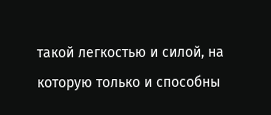такой легкостью и силой, на которую только и способны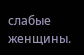слабые женщины.